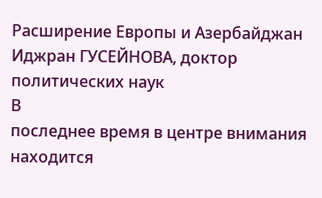Расширение Европы и Азербайджан
Иджран ГУСЕЙНОВА, доктор политических наук
В
последнее время в центре внимания находится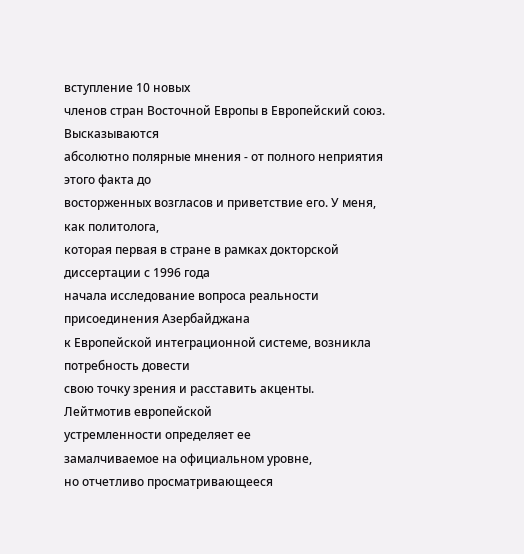вступление 10 новых
членов стран Восточной Европы в Европейский союз. Высказываются
абсолютно полярные мнения - от полного неприятия этого факта до
восторженных возгласов и приветствие его. У меня, как политолога,
которая первая в стране в рамках докторской диссертации с 1996 года
начала исследование вопроса реальности присоединения Азербайджана
к Европейской интеграционной системе, возникла потребность довести
свою точку зрения и расставить акценты.
Лейтмотив европейской
устремленности определяет ее
замалчиваемое на официальном уровне,
но отчетливо просматривающееся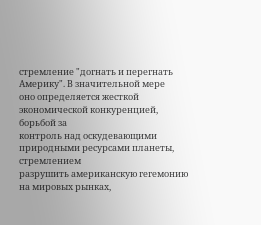стремление "догнать и перегнать
Америку". В значительной мере
оно определяется жесткой
экономической конкуренцией, борьбой за
контроль над оскудевающими
природными ресурсами планеты, стремлением
разрушить американскую гегемонию
на мировых рынках,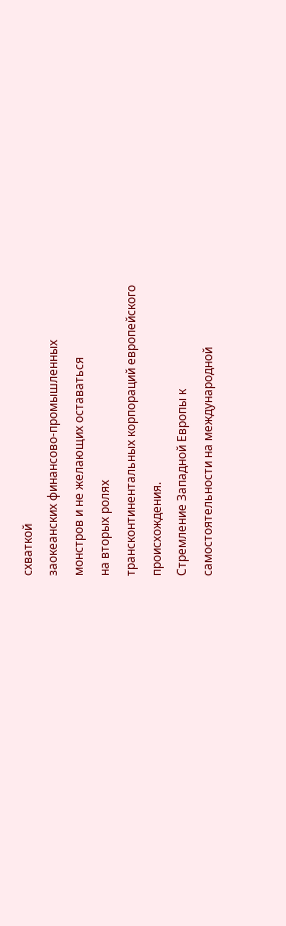схваткой
заокеанских финансово-промышленных
монстров и не желающих оставаться
на вторых ролях
трансконтинентальных корпораций европейского
происхождения.
Стремление Западной Европы к
самостоятельности на международной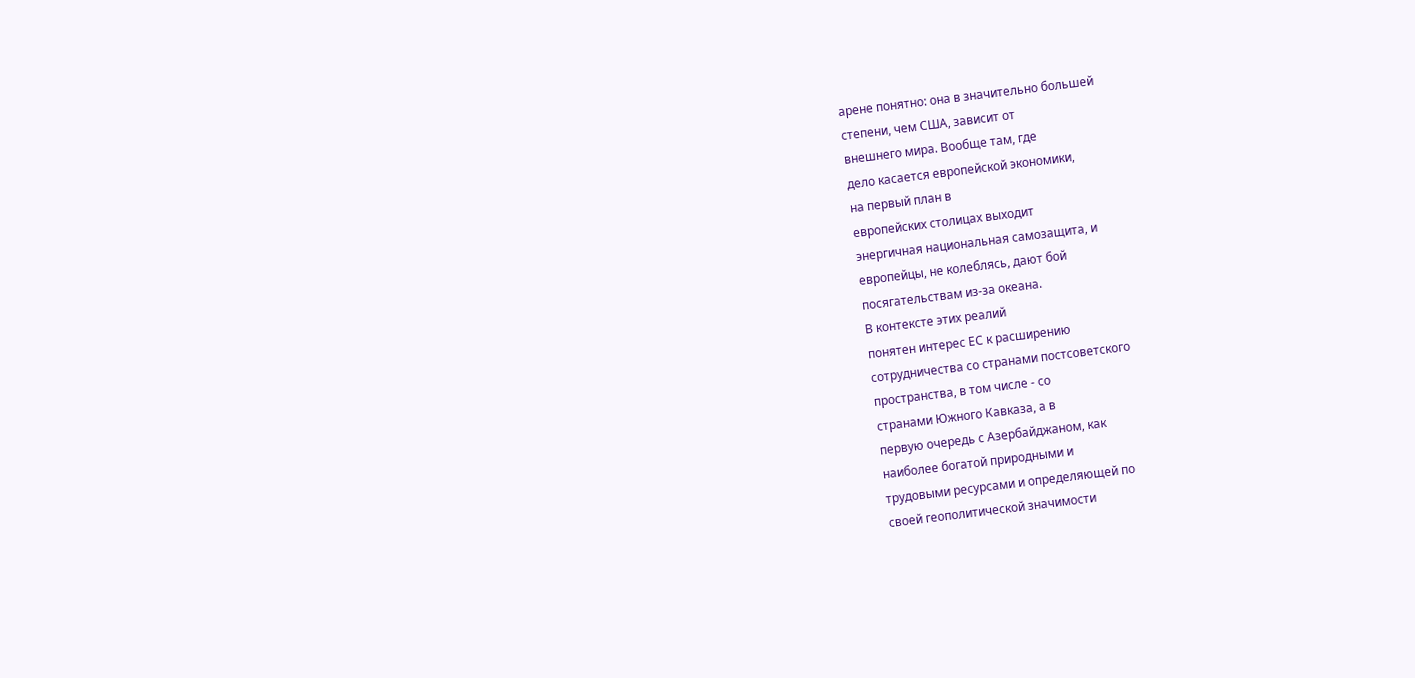арене понятно: она в значительно большей
степени, чем США, зависит от
внешнего мира. Вообще там, где
дело касается европейской экономики,
на первый план в
европейских столицах выходит
энергичная национальная самозащита, и
европейцы, не колеблясь, дают бой
посягательствам из-за океана.
В контексте этих реалий
понятен интерес ЕС к расширению
сотрудничества со странами постсоветского
пространства, в том числе - со
странами Южного Кавказа, а в
первую очередь с Азербайджаном, как
наиболее богатой природными и
трудовыми ресурсами и определяющей по
своей геополитической значимости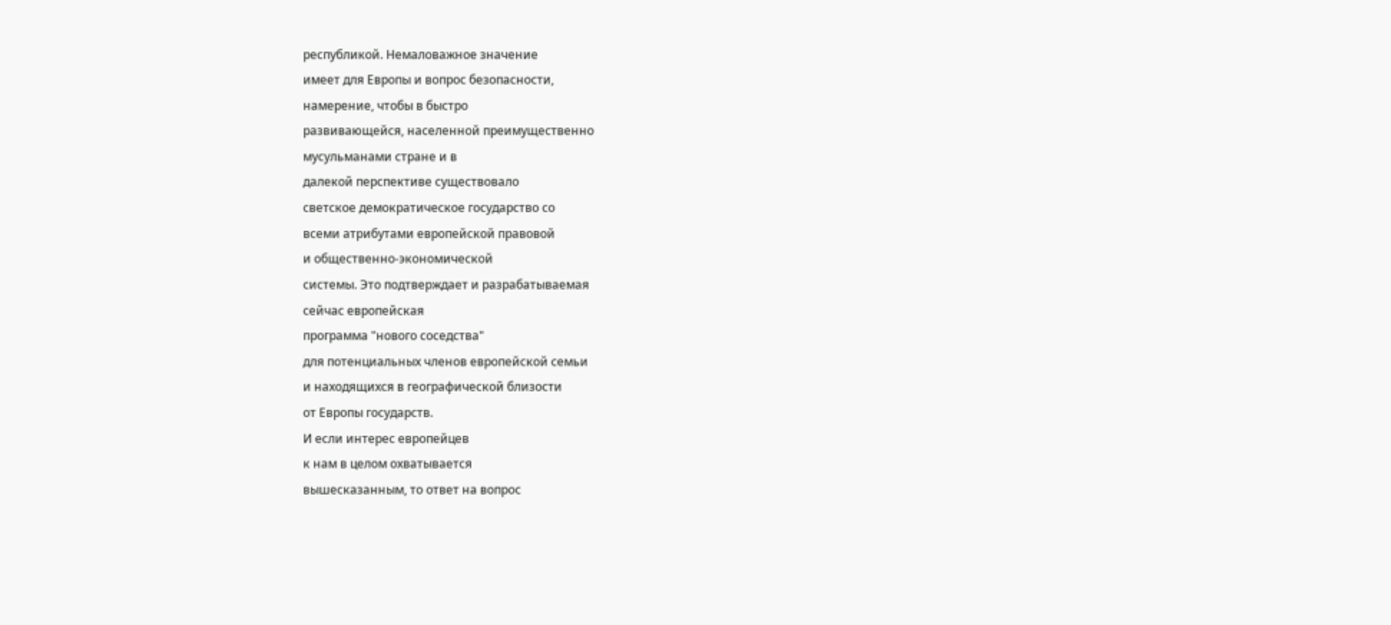республикой. Немаловажное значение
имеет для Европы и вопрос безопасности,
намерение, чтобы в быстро
развивающейся, населенной преимущественно
мусульманами стране и в
далекой перспективе существовало
светское демократическое государство со
всеми атрибутами европейской правовой
и общественно-экономической
системы. Это подтверждает и разрабатываемая
сейчас европейская
программа "нового соседства"
для потенциальных членов европейской семьи
и находящихся в географической близости
от Европы государств.
И если интерес европейцев
к нам в целом охватывается
вышесказанным, то ответ на вопрос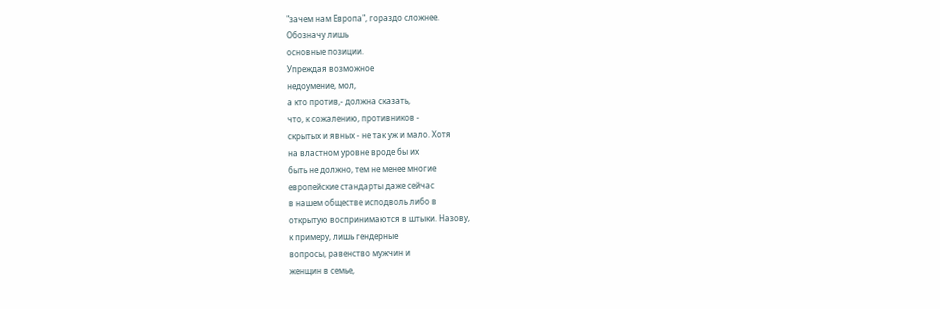"зачем нам Европа", гораздо сложнее.
Обозначу лишь
основные позиции.
Упреждая возможное
недоумение, мол,
а кто против,- должна сказать,
что, к сожалению, противников -
скрытых и явных - не так уж и мало. Хотя
на властном уровне вроде бы их
быть не должно, тем не менее многие
европейские стандарты даже сейчас
в нашем обществе исподволь либо в
открытую воспринимаются в штыки. Назову,
к примеру, лишь гендерные
вопросы, равенство мужчин и
женщин в семье,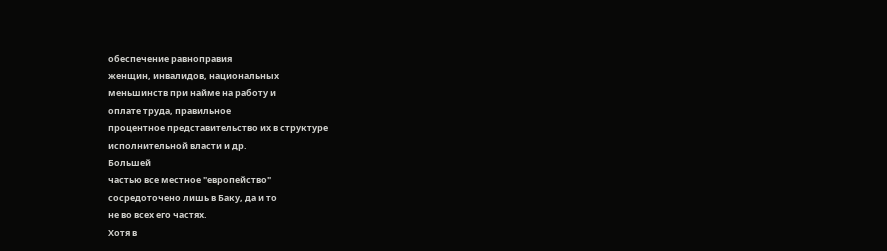обеспечение равноправия
женщин, инвалидов, национальных
меньшинств при найме на работу и
оплате труда, правильное
процентное представительство их в структуре
исполнительной власти и др.
Большей
частью все местное "европейство"
сосредоточено лишь в Баку, да и то
не во всех его частях.
Хотя в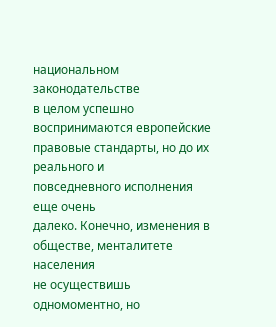национальном законодательстве
в целом успешно
воспринимаются европейские
правовые стандарты, но до их реального и
повседневного исполнения еще очень
далеко. Конечно, изменения в
обществе, менталитете населения
не осуществишь одномоментно, но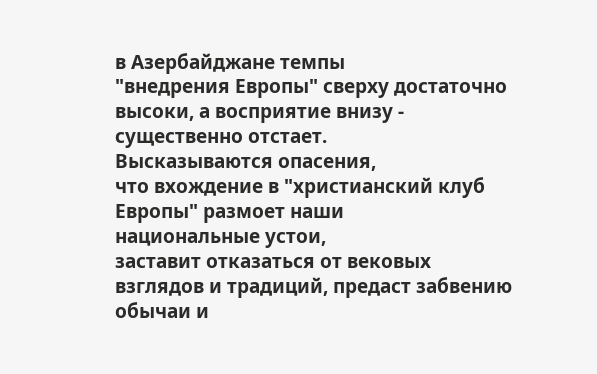в Азербайджане темпы
"внедрения Европы" сверху достаточно
высоки, а восприятие внизу -
существенно отстает.
Высказываются опасения,
что вхождение в "христианский клуб
Европы" размоет наши
национальные устои,
заставит отказаться от вековых
взглядов и традиций, предаст забвению
обычаи и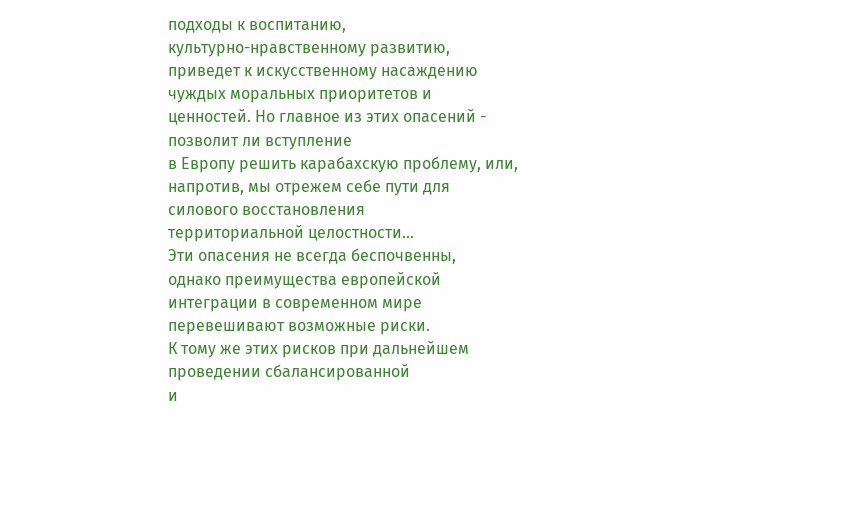подходы к воспитанию,
культурно-нравственному развитию,
приведет к искусственному насаждению
чуждых моральных приоритетов и
ценностей. Но главное из этих опасений -
позволит ли вступление
в Европу решить карабахскую проблему, или,
напротив, мы отрежем себе пути для
силового восстановления
территориальной целостности...
Эти опасения не всегда беспочвенны,
однако преимущества европейской
интеграции в современном мире
перевешивают возможные риски.
К тому же этих рисков при дальнейшем
проведении сбалансированной
и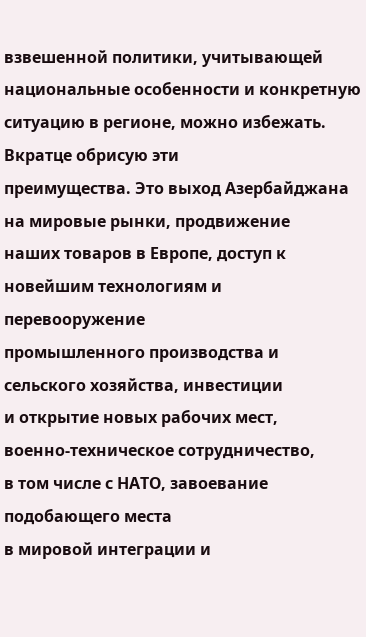взвешенной политики, учитывающей
национальные особенности и конкретную
ситуацию в регионе, можно избежать.
Вкратце обрисую эти
преимущества. Это выход Азербайджана
на мировые рынки, продвижение
наших товаров в Европе, доступ к
новейшим технологиям и перевооружение
промышленного производства и
сельского хозяйства, инвестиции
и открытие новых рабочих мест,
военно-техническое сотрудничество,
в том числе с НАТО, завоевание
подобающего места
в мировой интеграции и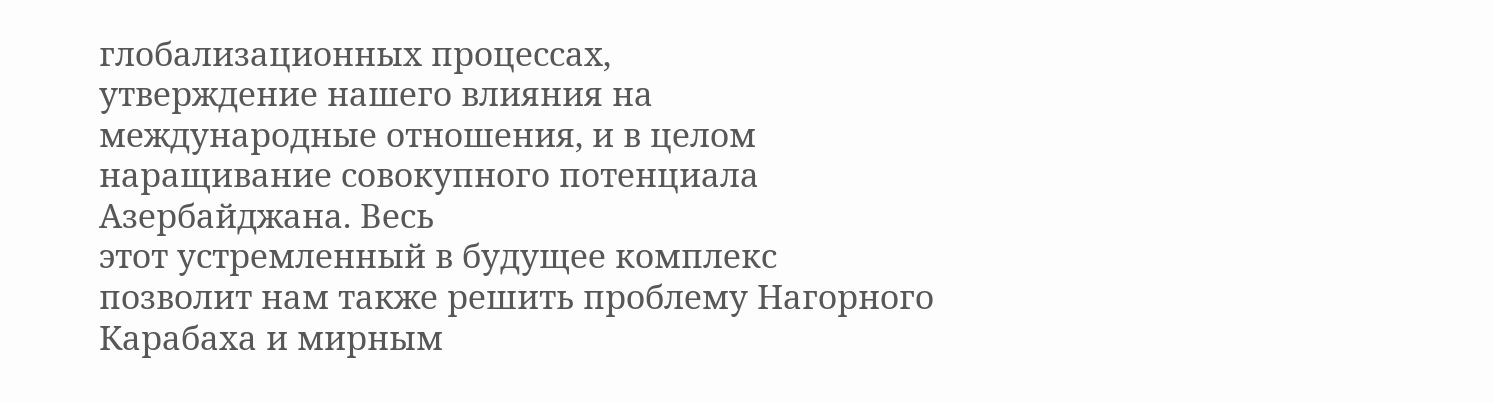глобализационных процессах,
утверждение нашего влияния на
международные отношения, и в целом
наращивание совокупного потенциала
Азербайджана. Весь
этот устремленный в будущее комплекс
позволит нам также решить проблему Нагорного
Карабаха и мирным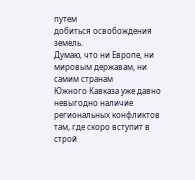путем
добиться освобождения земель.
Думаю, что ни Европе, ни
мировым державам, ни самим странам
Южного Кавказа уже давно
невыгодно наличие региональных конфликтов
там, где скоро вступит в строй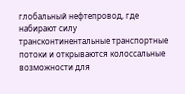глобальный нефтепровод, где набирают силу
трансконтинентальные транспортные
потоки и открываются колоссальные
возможности для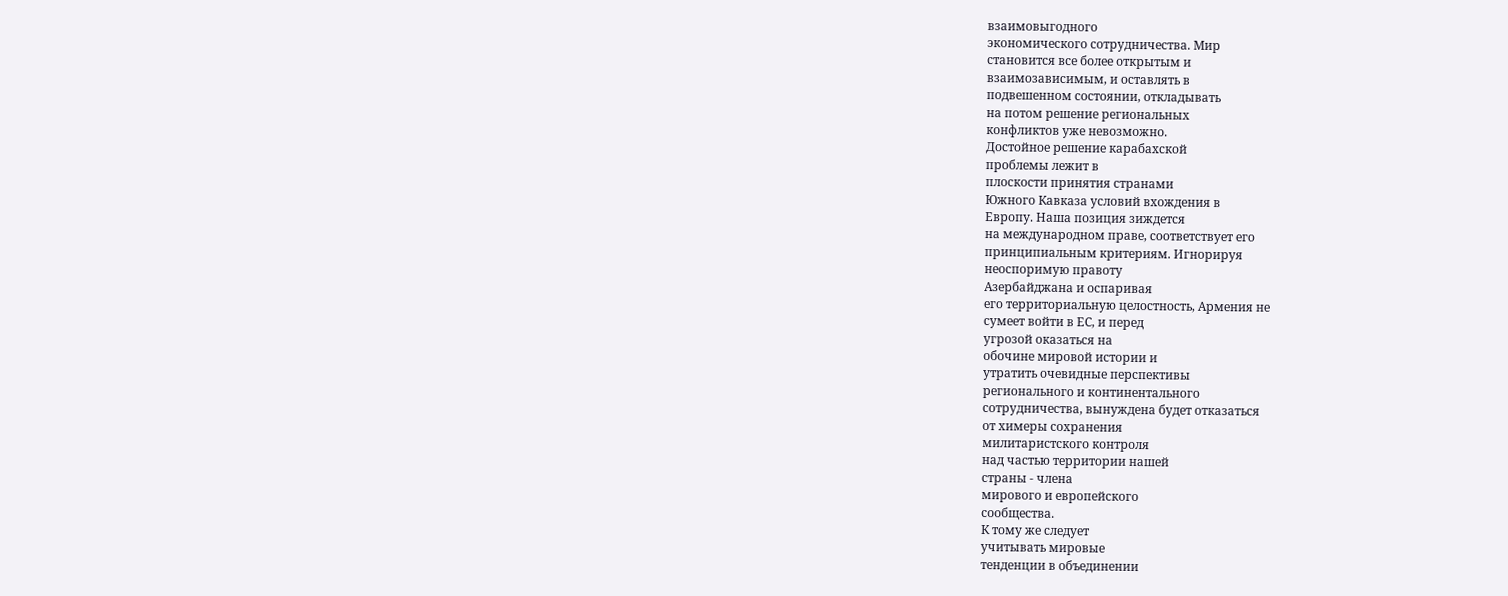взаимовыгодного
экономического сотрудничества. Мир
становится все более открытым и
взаимозависимым, и оставлять в
подвешенном состоянии, откладывать
на потом решение региональных
конфликтов уже невозможно.
Достойное решение карабахской
проблемы лежит в
плоскости принятия странами
Южного Кавказа условий вхождения в
Европу. Наша позиция зиждется
на международном праве, соответствует его
принципиальным критериям. Игнорируя
неоспоримую правоту
Азербайджана и оспаривая
его территориальную целостность, Армения не
сумеет войти в ЕС, и перед
угрозой оказаться на
обочине мировой истории и
утратить очевидные перспективы
регионального и континентального
сотрудничества, вынуждена будет отказаться
от химеры сохранения
милитаристского контроля
над частью территории нашей
страны - члена
мирового и европейского
сообщества.
К тому же следует
учитывать мировые
тенденции в объединении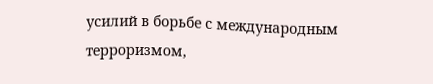усилий в борьбе с международным
терроризмом,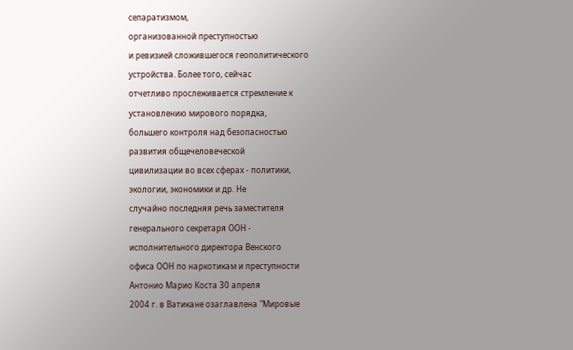сепаратизмом,
организованной преступностью
и ревизией сложившегося геополитического
устройства. Более того, сейчас
отчетливо прослеживается стремление к
установлению мирового порядка,
большего контроля над безопасностью
развития общечеловеческой
цивилизации во всех сферах - политики,
экологии, экономики и др. Не
случайно последняя речь заместителя
генерального секретаря ООН -
исполнительного директора Венского
офиса ООН по наркотикам и преступности
Антонио Марио Коста 30 апреля
2004 г. в Ватикане озаглавлена "Мировые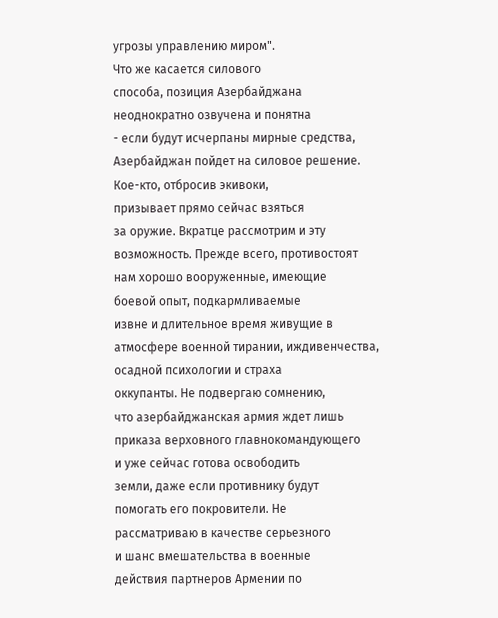угрозы управлению миром".
Что же касается силового
способа, позиция Азербайджана
неоднократно озвучена и понятна
- если будут исчерпаны мирные средства,
Азербайджан пойдет на силовое решение.
Кое-кто, отбросив экивоки,
призывает прямо сейчас взяться
за оружие. Вкратце рассмотрим и эту
возможность. Прежде всего, противостоят
нам хорошо вооруженные, имеющие
боевой опыт, подкармливаемые
извне и длительное время живущие в
атмосфере военной тирании, иждивенчества,
осадной психологии и страха
оккупанты. Не подвергаю сомнению,
что азербайджанская армия ждет лишь
приказа верховного главнокомандующего
и уже сейчас готова освободить
земли, даже если противнику будут
помогать его покровители. Не
рассматриваю в качестве серьезного
и шанс вмешательства в военные
действия партнеров Армении по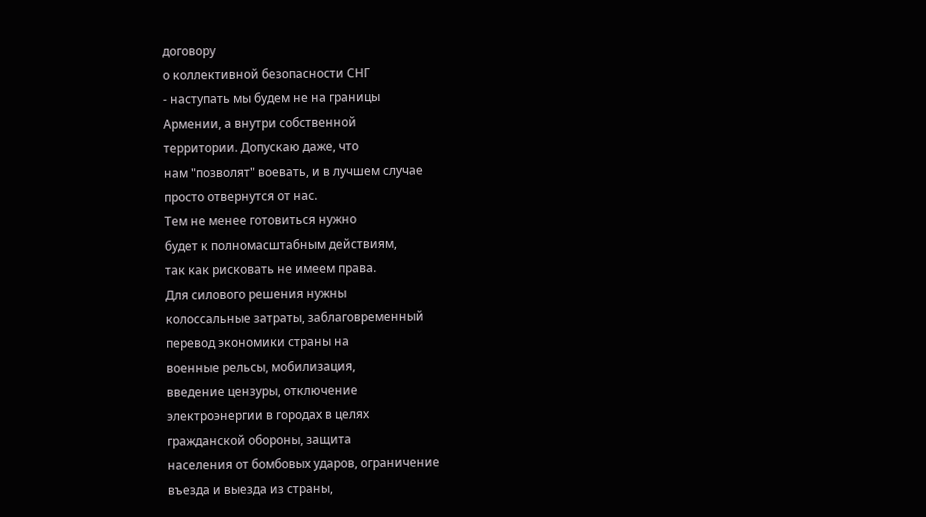договору
о коллективной безопасности СНГ
- наступать мы будем не на границы
Армении, а внутри собственной
территории. Допускаю даже, что
нам "позволят" воевать, и в лучшем случае
просто отвернутся от нас.
Тем не менее готовиться нужно
будет к полномасштабным действиям,
так как рисковать не имеем права.
Для силового решения нужны
колоссальные затраты, заблаговременный
перевод экономики страны на
военные рельсы, мобилизация,
введение цензуры, отключение
электроэнергии в городах в целях
гражданской обороны, защита
населения от бомбовых ударов, ограничение
въезда и выезда из страны,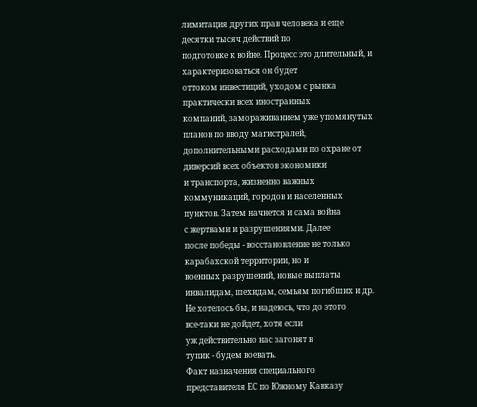лимитация других прав человека и еще
десятки тысяч действий по
подготовке к войне. Процесс это длительный, и
характеризоваться он будет
оттоком инвестиций, уходом с рынка
практически всех иностранных
компаний, замораживанием уже упомянутых
планов по вводу магистралей,
дополнительными расходами по охране от
диверсий всех объектов экономики
и транспорта, жизненно важных
коммуникаций, городов и населенных
пунктов. Затем начнется и сама война
с жертвами и разрушениями. Далее
после победы - восстановление не только
карабахской территории, но и
военных разрушений, новые выплаты
инвалидам, шехидам, семьям погибших и др.
Не хотелось бы, и надеюсь, что до этого
все-таки не дойдет, хотя если
уж действительно нас загонят в
тупик - будем воевать.
Факт назначения специального
представителя ЕС по Южному Кавказу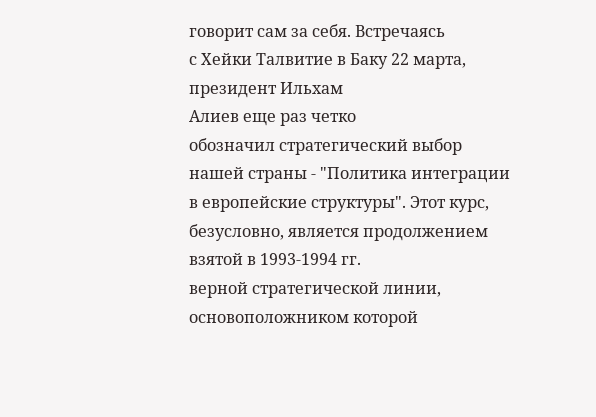говорит сам за себя. Встречаясь
с Хейки Талвитие в Баку 22 марта,
президент Ильхам
Алиев еще раз четко
обозначил стратегический выбор
нашей страны - "Политика интеграции
в европейские структуры". Этот курс,
безусловно, является продолжением
взятой в 1993-1994 гг.
верной стратегической линии,
основоположником которой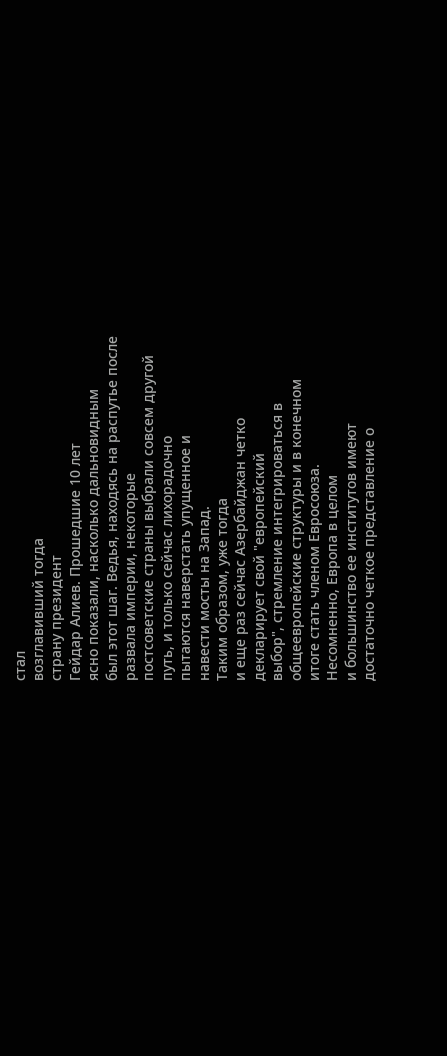стал
возглавивший тогда
страну президент
Гейдар Алиев. Прошедшие 10 лет
ясно показали, насколько дальновидным
был этот шаг. Ведья, находясь на распутье после
развала империи, некоторые
постсоветские страны выбрали совсем другой
путь, и только сейчас лихорадочно
пытаются наверстать упущенное и
навести мосты на Запад.
Таким образом, уже тогда
и еще раз сейчас Азербайджан четко
декларирует свой "европейский
выбор", стремление интегрироваться в
общеевропейские структуры и в конечном
итоге стать членом Евросоюза.
Несомненно, Европа в целом
и большинство ее институтов имеют
достаточно четкое представление о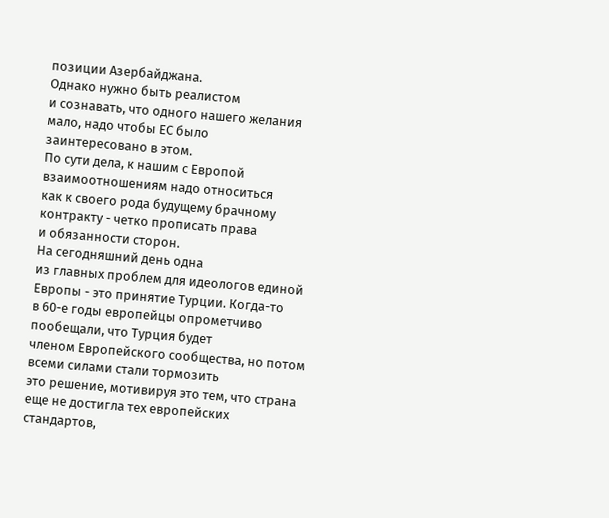позиции Азербайджана.
Однако нужно быть реалистом
и сознавать, что одного нашего желания
мало, надо чтобы ЕС было
заинтересовано в этом.
По сути дела, к нашим с Европой
взаимоотношениям надо относиться
как к своего рода будущему брачному
контракту - четко прописать права
и обязанности сторон.
На сегодняшний день одна
из главных проблем для идеологов единой
Европы - это принятие Турции. Когда-то
в 60-е годы европейцы опрометчиво
пообещали, что Турция будет
членом Европейского сообщества, но потом
всеми силами стали тормозить
это решение, мотивируя это тем, что страна
еще не достигла тех европейских
стандартов,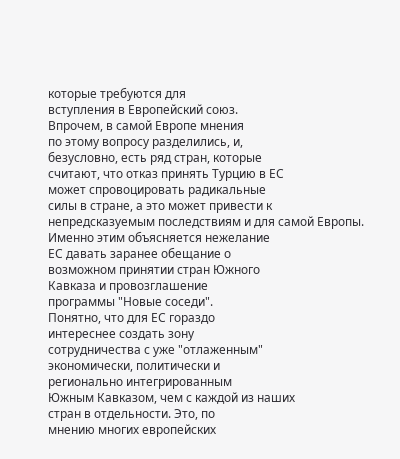которые требуются для
вступления в Европейский союз.
Впрочем, в самой Европе мнения
по этому вопросу разделились, и,
безусловно, есть ряд стран, которые
считают, что отказ принять Турцию в ЕС
может спровоцировать радикальные
силы в стране, а это может привести к
непредсказуемым последствиям и для самой Европы.
Именно этим объясняется нежелание
ЕС давать заранее обещание о
возможном принятии стран Южного
Кавказа и провозглашение
программы "Новые соседи".
Понятно, что для ЕС гораздо
интереснее создать зону
сотрудничества с уже "отлаженным"
экономически, политически и
регионально интегрированным
Южным Кавказом, чем с каждой из наших
стран в отдельности. Это, по
мнению многих европейских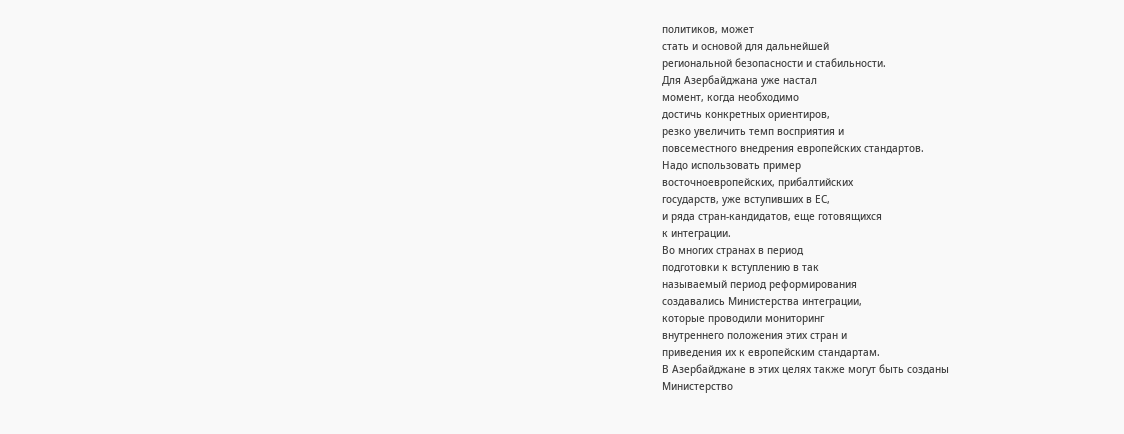политиков, может
стать и основой для дальнейшей
региональной безопасности и стабильности.
Для Азербайджана уже настал
момент, когда необходимо
достичь конкретных ориентиров,
резко увеличить темп восприятия и
повсеместного внедрения европейских стандартов.
Надо использовать пример
восточноевропейских, прибалтийских
государств, уже вступивших в ЕС,
и ряда стран-кандидатов, еще готовящихся
к интеграции.
Во многих странах в период
подготовки к вступлению в так
называемый период реформирования
создавались Министерства интеграции,
которые проводили мониторинг
внутреннего положения этих стран и
приведения их к европейским стандартам.
В Азербайджане в этих целях также могут быть созданы
Министерство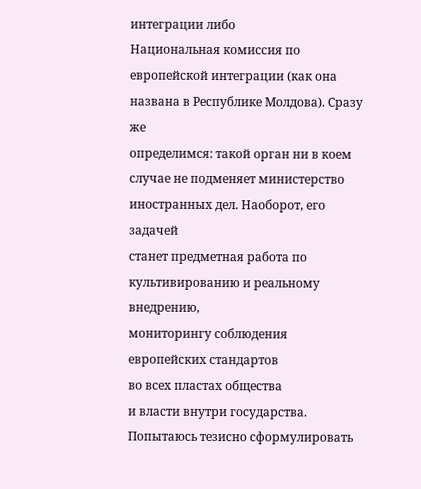интеграции либо
Национальная комиссия по
европейской интеграции (как она
названа в Республике Молдова). Сразу же
определимся: такой орган ни в коем
случае не подменяет министерство
иностранных дел. Наоборот, его задачей
станет предметная работа по
культивированию и реальному внедрению,
мониторингу соблюдения европейских стандартов
во всех пластах общества
и власти внутри государства.
Попытаюсь тезисно сформулировать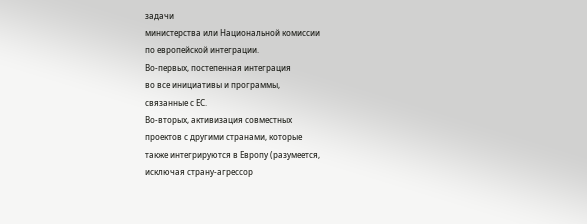задачи
министерства или Национальной комиссии
по европейской интеграции.
Во-первых, постепенная интеграция
во все инициативы и программы,
связанные с ЕС.
Во-вторых, активизация совместных
проектов с другими странами, которые
также интегрируются в Европу (разумеется,
исключая страну-агрессор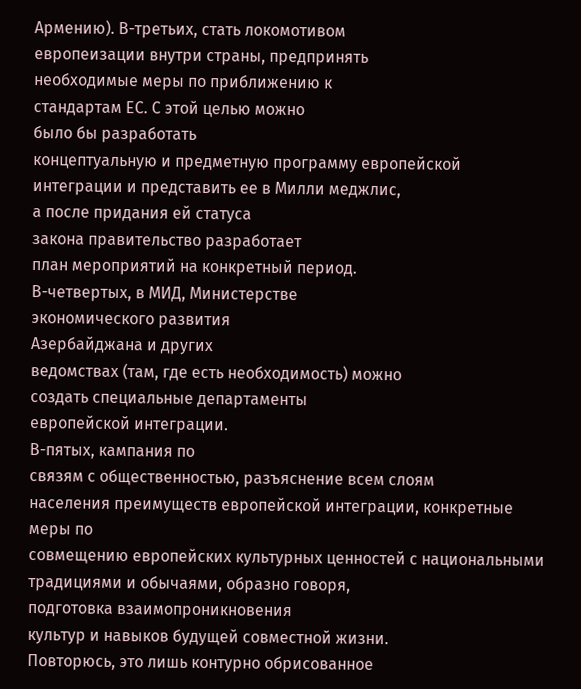Армению). В-третьих, стать локомотивом
европеизации внутри страны, предпринять
необходимые меры по приближению к
стандартам ЕС. С этой целью можно
было бы разработать
концептуальную и предметную программу европейской
интеграции и представить ее в Милли меджлис,
а после придания ей статуса
закона правительство разработает
план мероприятий на конкретный период.
В-четвертых, в МИД, Министерстве
экономического развития
Азербайджана и других
ведомствах (там, где есть необходимость) можно
создать специальные департаменты
европейской интеграции.
В-пятых, кампания по
связям с общественностью, разъяснение всем слоям
населения преимуществ европейской интеграции, конкретные меры по
совмещению европейских культурных ценностей с национальными
традициями и обычаями, образно говоря,
подготовка взаимопроникновения
культур и навыков будущей совместной жизни.
Повторюсь, это лишь контурно обрисованное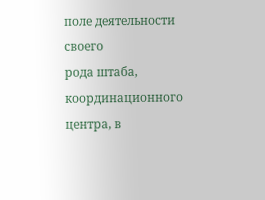поле деятельности своего
рода штаба, координационного центра, в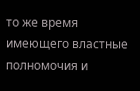то же время имеющего властные
полномочия и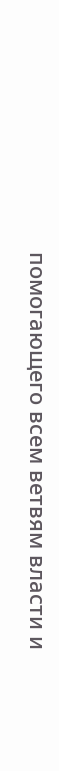помогающего всем ветвям власти и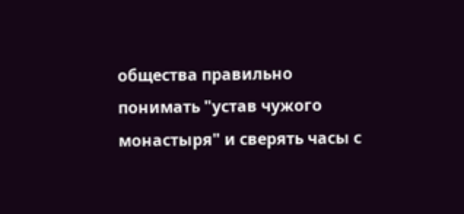общества правильно
понимать "устав чужого монастыря" и сверять часы с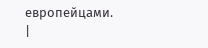европейцами.
|